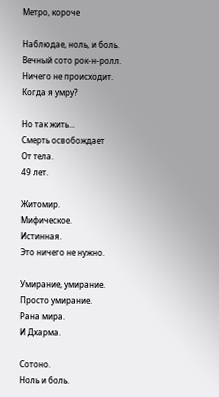Метро, короче

Наблюдае, ноль, и боль.
Вечный сото рок-н-ролл.
Ничего не происходит.
Когда я умру?

Но так жить...
Смерть освобождает
От тела.
49 лет.

Житомир.
Мифическое.
Истинная.
Это ничего не нужно.

Умирание, умирание.
Просто умирание.
Рана мира.
И Дхарма.

Сотоно.
Ноль и боль.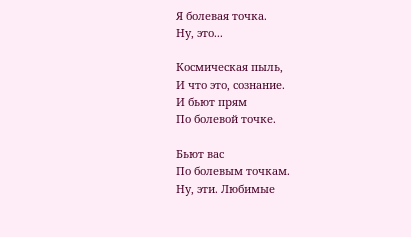Я болевая точка.
Ну, это...

Космическая пыль,
И что это, сознание.
И бьют прям
По болевой точке.

Бьют вас
По болевым точкам.
Ну, эти. Любимые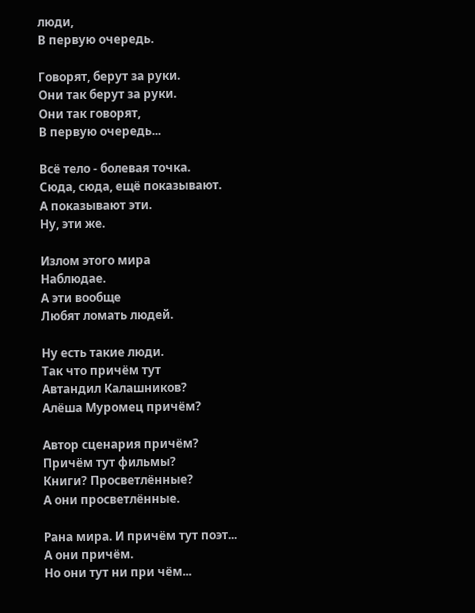люди,
В первую очередь.

Говорят, берут за руки.
Они так берут за руки.
Они так говорят,
В первую очередь...

Всё тело - болевая точка.
Сюда, сюда, ещё показывают.
А показывают эти.
Ну, эти же.

Излом этого мира
Наблюдае.
А эти вообще
Любят ломать людей.

Ну есть такие люди.
Так что причём тут
Автандил Калашников?
Алёша Муромец причём?

Автор сценария причём?
Причём тут фильмы?
Книги? Просветлённые?
А они просветлённые.

Рана мира. И причём тут поэт...
А они причём.
Но они тут ни при чём...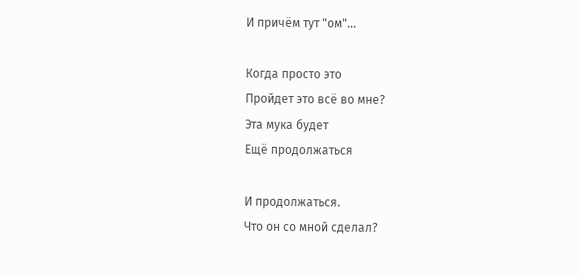И причём тут "ом"...

Когда просто это
Пройдет это всё во мне?
Эта мука будет
Ещё продолжаться

И продолжаться.
Что он со мной сделал?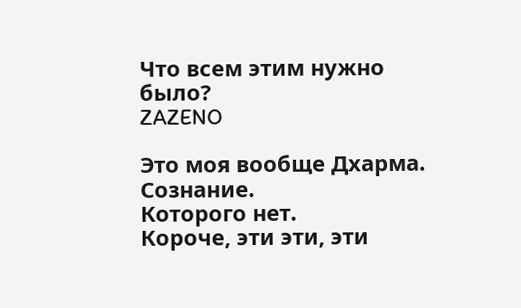Что всем этим нужно было?
ZAZENO

Это моя вообще Дхарма.
Сознание.
Которого нет.
Короче, эти эти, эти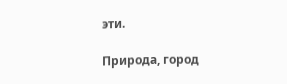эти.

Природа, город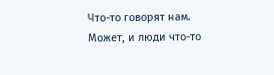Что-то говорят нам.
Может, и люди что-то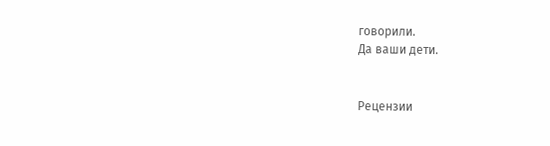говорили.
Да ваши дети.


Рецензии